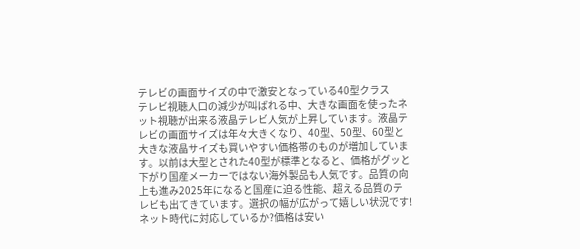テレビの画面サイズの中で激安となっている40型クラス
テレビ視聴人口の減少が叫ばれる中、大きな画面を使ったネット視聴が出来る液晶テレビ人気が上昇しています。液晶テレビの画面サイズは年々大きくなり、40型、50型、60型と大きな液晶サイズも買いやすい価格帯のものが増加しています。以前は大型とされた40型が標準となると、価格がグッと下がり国産メーカーではない海外製品も人気です。品質の向上も進み2025年になると国産に迫る性能、超える品質のテレビも出てきています。選択の幅が広がって嬉しい状況です!
ネット時代に対応しているか?価格は安い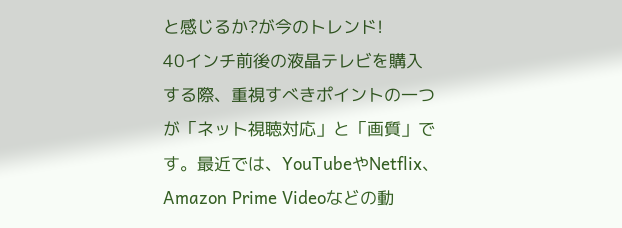と感じるか?が今のトレンド!
40インチ前後の液晶テレビを購入する際、重視すべきポイントの一つが「ネット視聴対応」と「画質」です。最近では、YouTubeやNetflix、Amazon Prime Videoなどの動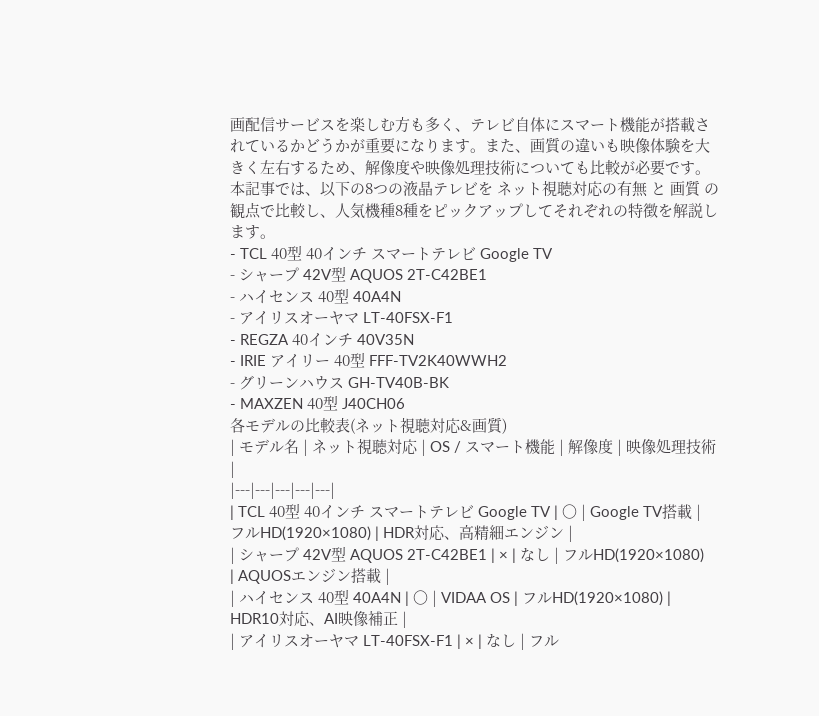画配信サービスを楽しむ方も多く、テレビ自体にスマート機能が搭載されているかどうかが重要になります。また、画質の違いも映像体験を大きく左右するため、解像度や映像処理技術についても比較が必要です。本記事では、以下の8つの液晶テレビを ネット視聴対応の有無 と 画質 の観点で比較し、人気機種8種をピックアップしてそれぞれの特徴を解説します。
- TCL 40型 40インチ スマートテレビ Google TV
- シャープ 42V型 AQUOS 2T-C42BE1
- ハイセンス 40型 40A4N
- アイリスオーヤマ LT-40FSX-F1
- REGZA 40インチ 40V35N
- IRIE アイリー 40型 FFF-TV2K40WWH2
- グリーンハウス GH-TV40B-BK
- MAXZEN 40型 J40CH06
各モデルの比較表(ネット視聴対応&画質)
| モデル名 | ネット視聴対応 | OS / スマート機能 | 解像度 | 映像処理技術 |
|---|---|---|---|---|
| TCL 40型 40インチ スマートテレビ Google TV | 〇 | Google TV搭載 | フルHD(1920×1080) | HDR対応、高精細エンジン |
| シャープ 42V型 AQUOS 2T-C42BE1 | × | なし | フルHD(1920×1080) | AQUOSエンジン搭載 |
| ハイセンス 40型 40A4N | 〇 | VIDAA OS | フルHD(1920×1080) | HDR10対応、AI映像補正 |
| アイリスオーヤマ LT-40FSX-F1 | × | なし | フル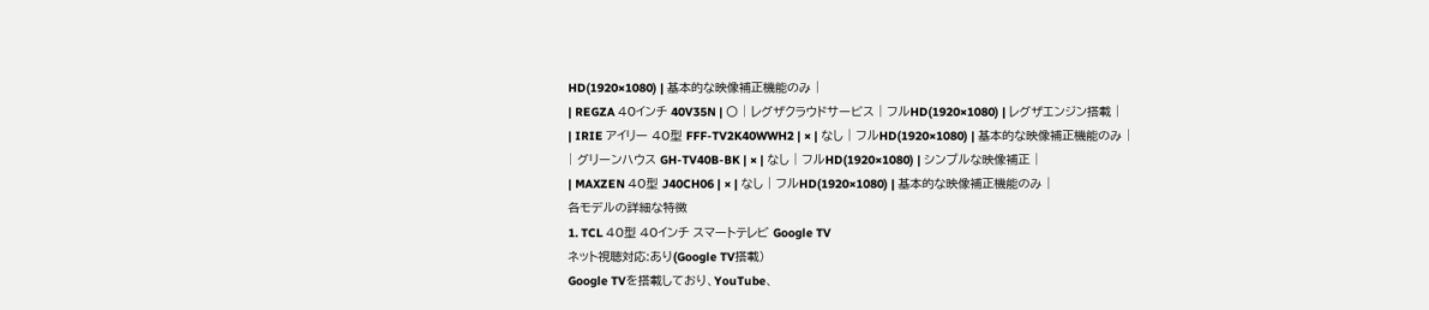HD(1920×1080) | 基本的な映像補正機能のみ |
| REGZA 40インチ 40V35N | 〇 | レグザクラウドサービス | フルHD(1920×1080) | レグザエンジン搭載 |
| IRIE アイリー 40型 FFF-TV2K40WWH2 | × | なし | フルHD(1920×1080) | 基本的な映像補正機能のみ |
| グリーンハウス GH-TV40B-BK | × | なし | フルHD(1920×1080) | シンプルな映像補正 |
| MAXZEN 40型 J40CH06 | × | なし | フルHD(1920×1080) | 基本的な映像補正機能のみ |
各モデルの詳細な特徴
1. TCL 40型 40インチ スマートテレビ Google TV
ネット視聴対応:あり(Google TV搭載)
Google TVを搭載しており、YouTube、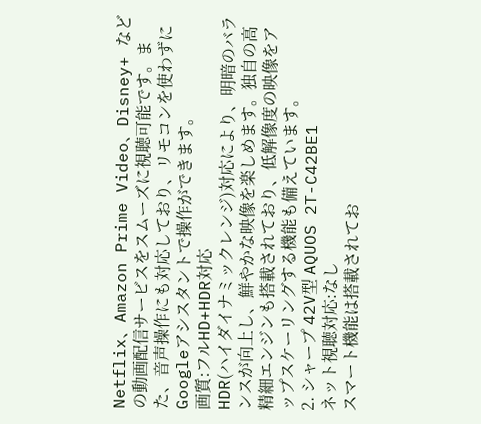Netflix、Amazon Prime Video、Disney+ などの動画配信サービスをスムーズに視聴可能です。また、音声操作にも対応しており、リモコンを使わずにGoogleアシスタントで操作ができます。
画質:フルHD+HDR対応
HDR(ハイダイナミックレンジ)対応により、明暗のバランスが向上し、鮮やかな映像を楽しめます。独自の高精細エンジンも搭載されており、低解像度の映像をアップスケーリングする機能も備えています。
2. シャープ 42V型 AQUOS 2T-C42BE1
ネット視聴対応:なし
スマート機能は搭載されてお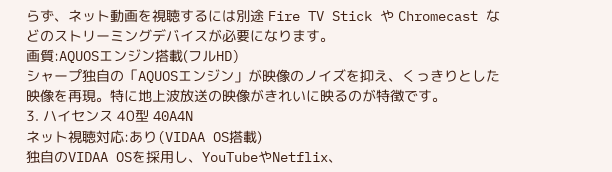らず、ネット動画を視聴するには別途 Fire TV Stick や Chromecast などのストリーミングデバイスが必要になります。
画質:AQUOSエンジン搭載(フルHD)
シャープ独自の「AQUOSエンジン」が映像のノイズを抑え、くっきりとした映像を再現。特に地上波放送の映像がきれいに映るのが特徴です。
3. ハイセンス 40型 40A4N
ネット視聴対応:あり(VIDAA OS搭載)
独自のVIDAA OSを採用し、YouTubeやNetflix、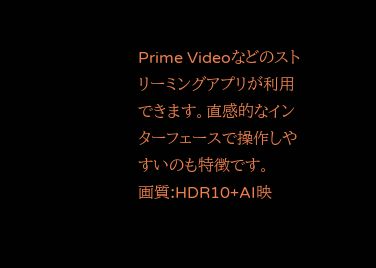Prime Videoなどのストリーミングアプリが利用できます。直感的なインターフェースで操作しやすいのも特徴です。
画質:HDR10+AI映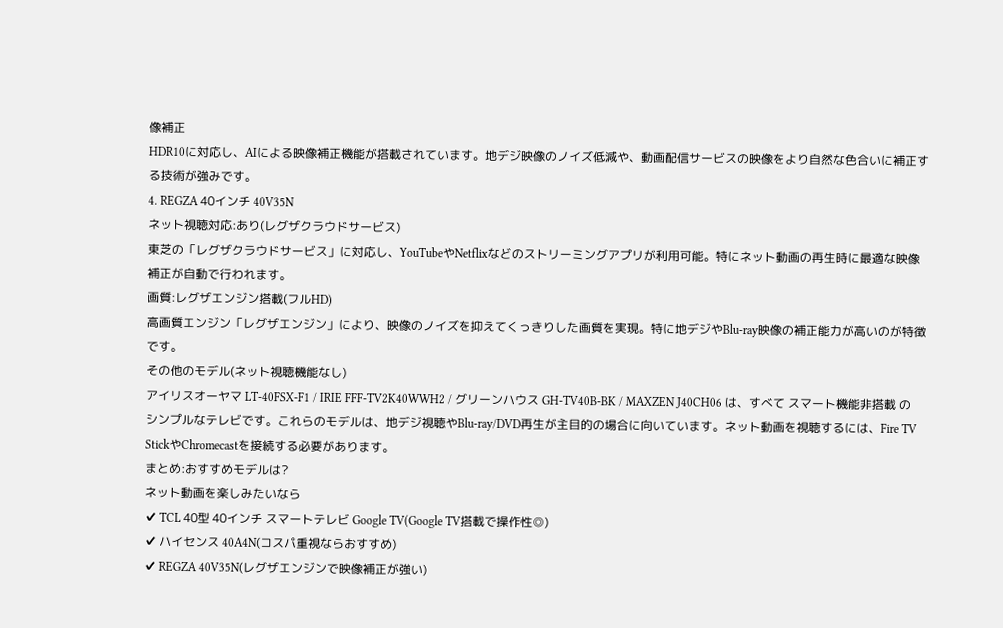像補正
HDR10に対応し、AIによる映像補正機能が搭載されています。地デジ映像のノイズ低減や、動画配信サービスの映像をより自然な色合いに補正する技術が強みです。
4. REGZA 40インチ 40V35N
ネット視聴対応:あり(レグザクラウドサービス)
東芝の「レグザクラウドサービス」に対応し、YouTubeやNetflixなどのストリーミングアプリが利用可能。特にネット動画の再生時に最適な映像補正が自動で行われます。
画質:レグザエンジン搭載(フルHD)
高画質エンジン「レグザエンジン」により、映像のノイズを抑えてくっきりした画質を実現。特に地デジやBlu-ray映像の補正能力が高いのが特徴です。
その他のモデル(ネット視聴機能なし)
アイリスオーヤマ LT-40FSX-F1 / IRIE FFF-TV2K40WWH2 / グリーンハウス GH-TV40B-BK / MAXZEN J40CH06 は、すべて スマート機能非搭載 のシンプルなテレビです。これらのモデルは、地デジ視聴やBlu-ray/DVD再生が主目的の場合に向いています。ネット動画を視聴するには、Fire TV StickやChromecastを接続する必要があります。
まとめ:おすすめモデルは?
ネット動画を楽しみたいなら
✔ TCL 40型 40インチ スマートテレビ Google TV(Google TV搭載で操作性◎)
✔ ハイセンス 40A4N(コスパ重視ならおすすめ)
✔ REGZA 40V35N(レグザエンジンで映像補正が強い)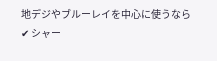地デジやブルーレイを中心に使うなら
✔ シャー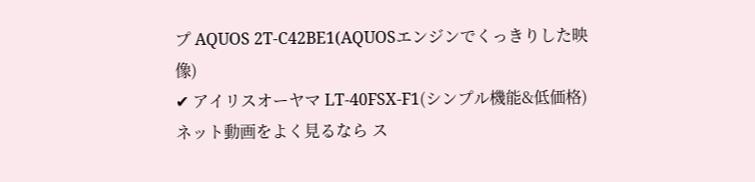プ AQUOS 2T-C42BE1(AQUOSエンジンでくっきりした映像)
✔ アイリスオーヤマ LT-40FSX-F1(シンプル機能&低価格)
ネット動画をよく見るなら ス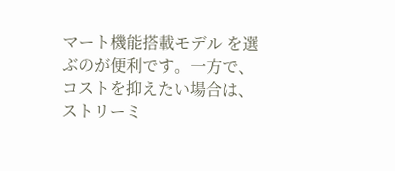マート機能搭載モデル を選ぶのが便利です。一方で、コストを抑えたい場合は、ストリーミ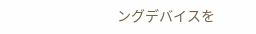ングデバイスを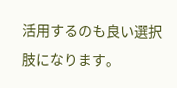活用するのも良い選択肢になります。